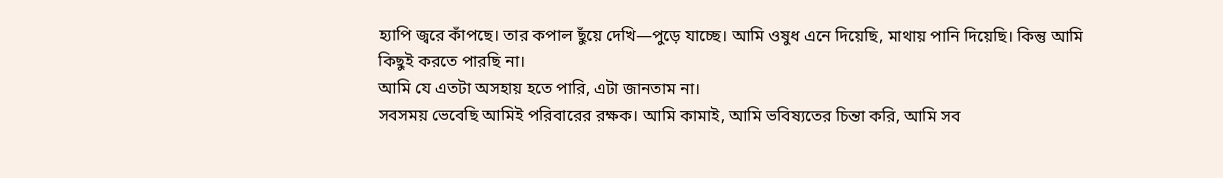হ্যাপি জ্বরে কাঁপছে। তার কপাল ছুঁয়ে দেখি—পুড়ে যাচ্ছে। আমি ওষুধ এনে দিয়েছি, মাথায় পানি দিয়েছি। কিন্তু আমি কিছুই করতে পারছি না।
আমি যে এতটা অসহায় হতে পারি, এটা জানতাম না।
সবসময় ভেবেছি আমিই পরিবারের রক্ষক। আমি কামাই, আমি ভবিষ্যতের চিন্তা করি, আমি সব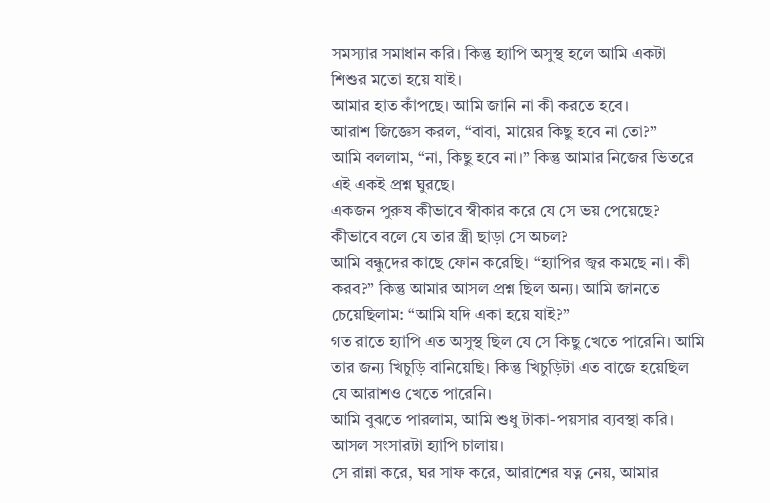সমস্যার সমাধান করি। কিন্তু হ্যাপি অসুস্থ হলে আমি একটা শিশুর মতো হয়ে যাই।
আমার হাত কাঁপছে। আমি জানি না কী করতে হবে।
আরাশ জিজ্ঞেস করল, “বাবা, মায়ের কিছু হবে না তো?”
আমি বললাম, “না, কিছু হবে না।” কিন্তু আমার নিজের ভিতরে এই একই প্রশ্ন ঘুরছে।
একজন পুরুষ কীভাবে স্বীকার করে যে সে ভয় পেয়েছে? কীভাবে বলে যে তার স্ত্রী ছাড়া সে অচল?
আমি বন্ধুদের কাছে ফোন করেছি। “হ্যাপির জ্বর কমছে না। কী করব?” কিন্তু আমার আসল প্রশ্ন ছিল অন্য। আমি জানতে চেয়েছিলাম: “আমি যদি একা হয়ে যাই?”
গত রাতে হ্যাপি এত অসুস্থ ছিল যে সে কিছু খেতে পারেনি। আমি তার জন্য খিচুড়ি বানিয়েছি। কিন্তু খিচুড়িটা এত বাজে হয়েছিল যে আরাশও খেতে পারেনি।
আমি বুঝতে পারলাম, আমি শুধু টাকা-পয়সার ব্যবস্থা করি। আসল সংসারটা হ্যাপি চালায়।
সে রান্না করে, ঘর সাফ করে, আরাশের যত্ন নেয়, আমার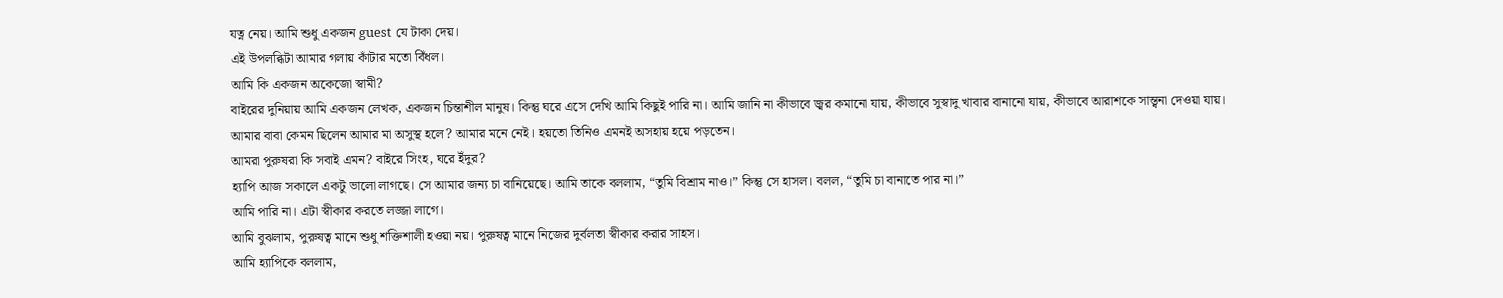যত্ন নেয়। আমি শুধু একজন guest যে টাকা দেয়।
এই উপলব্ধিটা আমার গলায় কাঁটার মতো বিঁধল।
আমি কি একজন অকেজো স্বামী?
বাইরের দুনিয়ায় আমি একজন লেখক, একজন চিন্তাশীল মানুষ। কিন্তু ঘরে এসে দেখি আমি কিছুই পারি না। আমি জানি না কীভাবে জ্বর কমানো যায়, কীভাবে সুস্বাদু খাবার বানানো যায়, কীভাবে আরাশকে সান্ত্বনা দেওয়া যায়।
আমার বাবা কেমন ছিলেন আমার মা অসুস্থ হলে? আমার মনে নেই। হয়তো তিনিও এমনই অসহায় হয়ে পড়তেন।
আমরা পুরুষরা কি সবাই এমন? বাইরে সিংহ, ঘরে ইঁদুর?
হ্যাপি আজ সকালে একটু ভালো লাগছে। সে আমার জন্য চা বানিয়েছে। আমি তাকে বললাম, “তুমি বিশ্রাম নাও।” কিন্তু সে হাসল। বলল, “তুমি চা বানাতে পার না।”
আমি পারি না। এটা স্বীকার করতে লজ্জা লাগে।
আমি বুঝলাম, পুরুষত্ব মানে শুধু শক্তিশালী হওয়া নয়। পুরুষত্ব মানে নিজের দুর্বলতা স্বীকার করার সাহস।
আমি হ্যাপিকে বললাম,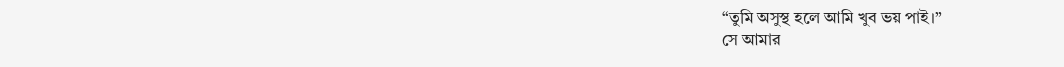“তুমি অসুস্থ হলে আমি খুব ভয় পাই।”
সে আমার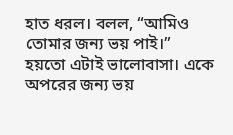হাত ধরল। বলল, “আমিও তোমার জন্য ভয় পাই।”
হয়তো এটাই ভালোবাসা। একে অপরের জন্য ভয়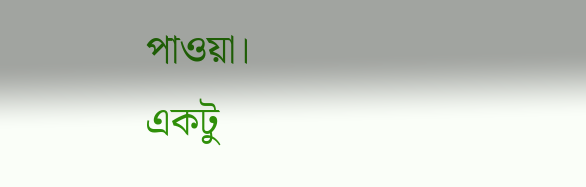পাওয়া।
একটু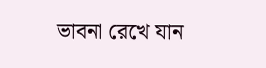ভাবনা রেখে যান